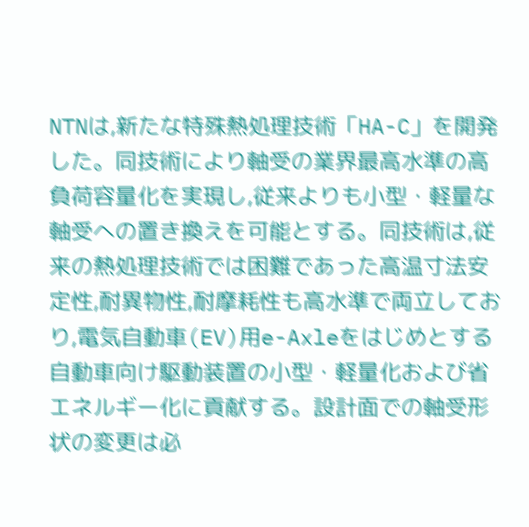NTNは,新たな特殊熱処理技術「HA-C」を開発した。同技術により軸受の業界最高水準の高負荷容量化を実現し,従来よりも小型・軽量な軸受への置き換えを可能とする。同技術は,従来の熱処理技術では困難であった高温寸法安定性,耐異物性,耐摩耗性も高水準で両立しており,電気自動車(EV)用e-Axleをはじめとする自動車向け駆動装置の小型・軽量化および省エネルギー化に貢献する。設計面での軸受形状の変更は必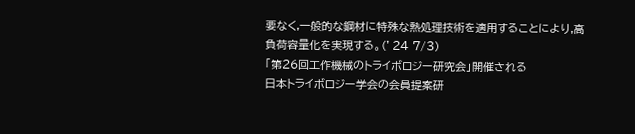要なく,一般的な鋼材に特殊な熱処理技術を適用することにより,高負荷容量化を実現する。(’24 7/3)
「第26回工作機械のトライボロジー研究会」開催される
日本トライボロジー学会の会員提案研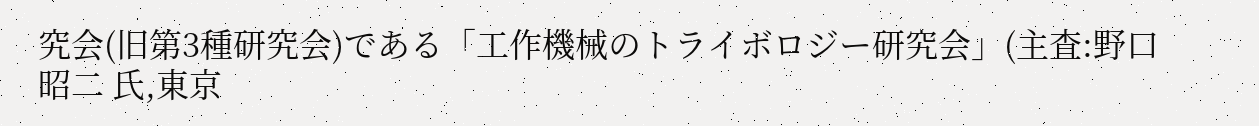究会(旧第3種研究会)である「工作機械のトライボロジー研究会」(主査:野口 昭二 氏,東京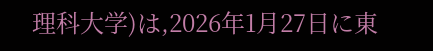理科大学)は,2026年1月27日に東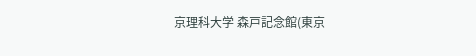京理科大学 森戸記念館(東京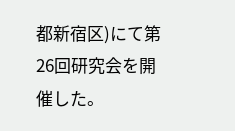都新宿区)にて第26回研究会を開催した。